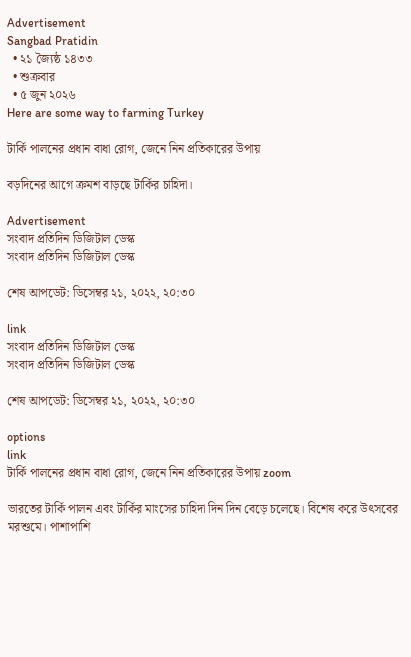Advertisement
Sangbad Pratidin
  • ২১ জ্যৈষ্ঠ ১৪৩৩
  • শুক্রবার
  • ৫ জুন ২০২৬
Here are some way to farming Turkey

টার্কি পালনের প্রধান বাধা রোগ, জেনে নিন প্রতিকারের উপায়

বড়দিনের আগে ক্রমশ বাড়ছে টার্কির চাহিদা।

Advertisement
সংবাদ প্রতিদিন ডিজিটাল ডেস্ক
সংবাদ প্রতিদিন ডিজিটাল ডেস্ক

শেষ আপডেট: ডিসেম্বর ২১, ২০২২, ২০:৩০

link
সংবাদ প্রতিদিন ডিজিটাল ডেস্ক
সংবাদ প্রতিদিন ডিজিটাল ডেস্ক

শেষ আপডেট: ডিসেম্বর ২১, ২০২২, ২০:৩০

options
link
টার্কি পালনের প্রধান বাধা রোগ, জেনে নিন প্রতিকারের উপায় zoom

ভারতের টার্কি পালন এবং টার্কির মাংসের চাহিদা দিন দিন বেড়ে চলেছে। বিশেষ করে উৎসবের মরশুমে। পাশাপাশি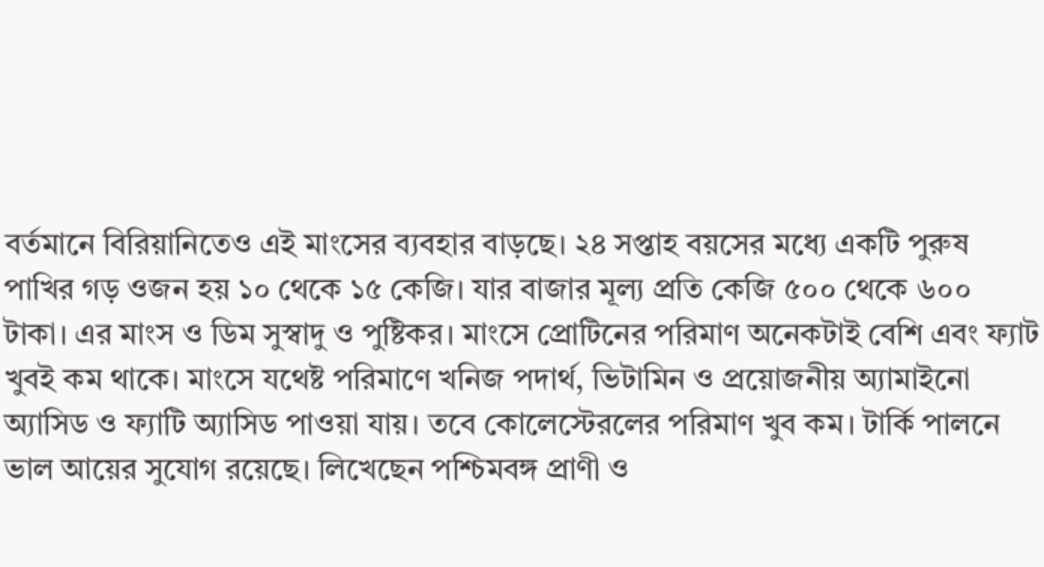বর্তমানে বিরিয়ানিতেও এই মাংসের ব্যবহার বাড়ছে। ২৪ সপ্তাহ বয়সের মধ্যে একটি পুরুষ পাখির গড় ওজন হয় ১০ থেকে ১৫ কেজি। যার বাজার মূল্য প্রতি কেজি ৫০০ থেকে ৬০০ টাকা। এর মাংস ও ডিম সুস্বাদু ও পুষ্টিকর। মাংসে প্রোটিনের পরিমাণ অনেকটাই বেশি এবং ফ্যাট খুবই কম থাকে। মাংসে যথেষ্ট পরিমাণে খনিজ পদার্থ, ভিটামিন ও প্রয়োজনীয় অ্যামাইনো অ্যাসিড ও ফ্যাটি অ্যাসিড পাওয়া যায়। তবে কোলেস্টেরলের পরিমাণ খুব কম। টার্কি পালনে ভাল আয়ের সুযোগ রয়েছে। লিখেছেন পশ্চিমবঙ্গ প্রাণী ও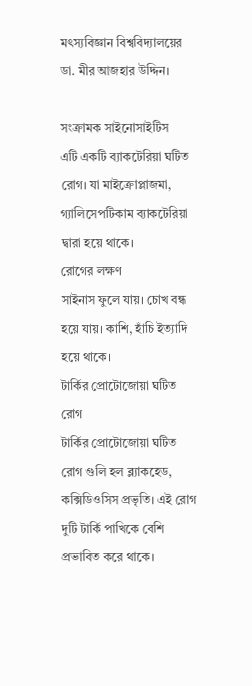মৎস্যবিজ্ঞান বিশ্ববিদ্যালয়ের ডা. মীর আজহার উদ্দিন।

সংক্রামক সাইনোসাইটিস
এটি একটি ব্যাকটেরিয়া ঘটিত রোগ। যা মাইক্রোপ্লাজমা, গ্যালিসেপটিকাম ব্যাকটেরিয়া দ্বারা হয়ে থাকে।
রোগের লক্ষণ
সাইনাস ফুলে যায়। চোখ বন্ধ হয়ে যায়। কাশি, হাঁচি ইত্যাদি হয়ে থাকে।
টার্কির প্রোটোজোয়া ঘটিত রোগ
টার্কির প্রোটোজোয়া ঘটিত রোগ গুলি হল ব্ল্যাকহেড, কক্সিডিওসিস প্রভৃতি। এই রোগ দুটি টার্কি পাখিকে বেশি প্রভাবিত করে থাকে।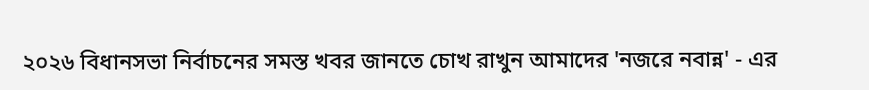২০২৬ বিধানসভা নির্বাচনের সমস্ত খবর জানতে চোখ রাখুন আমাদের 'নজরে নবান্ন' - এর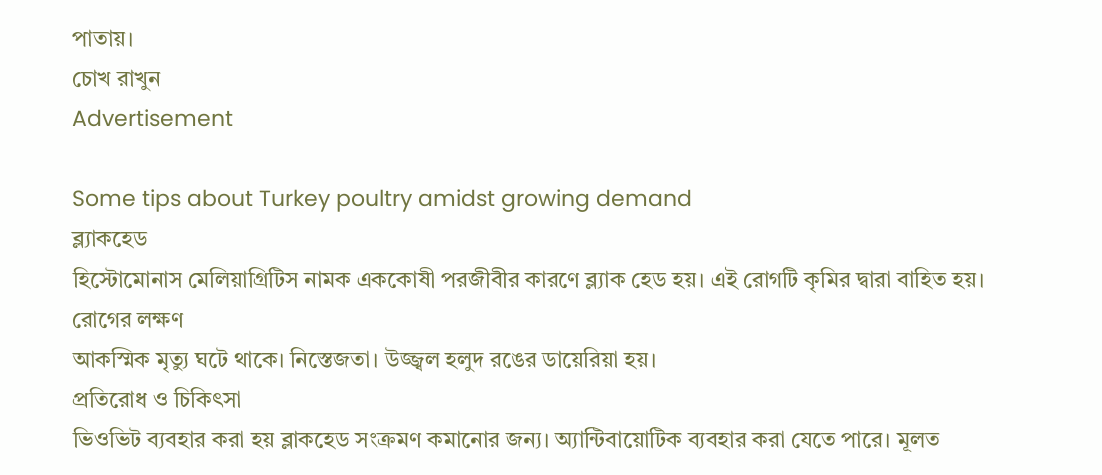পাতায়।
চোখ রাখুন
Advertisement

Some tips about Turkey poultry amidst growing demand
ব্ল্যাকহেড
হিস্টোমোনাস মেলিয়াগ্রিটিস নামক এককোষী পরজীবীর কারণে ব্ল্যাক হেড হয়। এই রোগটি কৃমির দ্বারা বাহিত হয়।
রোগের লক্ষণ
আকস্মিক মৃত্যু ঘটে থাকে। নিস্তেজতা। উজ্জ্বল হলুদ রঙের ডায়েরিয়া হয়।
প্রতিরোধ ও চিকিৎসা
ভিওভিট ব্যবহার করা হয় ব্লাকহেড সংক্রমণ কমানোর জন্য। অ্যান্টিবায়োটিক ব্যবহার করা যেতে পারে। মূলত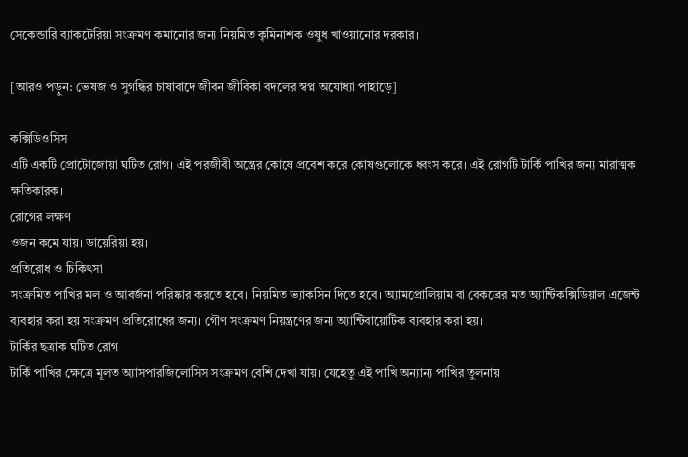সেকেন্ডারি ব্যাকটেরিয়া সংক্রমণ কমানোর জন্য নিয়মিত কৃমিনাশক ওষুধ খাওয়ানোর দরকার।

[আরও পড়ুন: ভেষজ ও সুগন্ধির চাষাবাদে জীবন জীবিকা বদলের স্বপ্ন অযোধ্যা পাহাড়ে]

কক্সিডিওসিস
এটি একটি প্রোটোজোয়া ঘটিত রোগ। এই পরজীবী অন্ত্রের কোষে প্রবেশ করে কোষগুলোকে ধ্বংস করে। এই রোগটি টার্কি পাখির জন্য মারাত্মক ক্ষতিকারক।
রোগের লক্ষণ
ওজন কমে যায়। ডায়েরিয়া হয়।
প্রতিরোধ ও চিকিৎসা
সংক্রমিত পাখির মল ও আবর্জনা পরিষ্কার করতে হবে। নিয়মিত ভ্যাকসিন দিতে হবে। অ্যামপ্রোলিয়াম বা বেকব্রের মত অ্যান্টিকক্সিডিয়াল এজেন্ট ব্যবহার করা হয় সংক্রমণ প্রতিরোধের জন্য। গৌণ সংক্রমণ নিয়ন্ত্রণের জন্য অ্যান্টিবায়োটিক ব্যবহার করা হয়।
টার্কির ছত্রাক ঘটিত রোগ
টার্কি পাখির ক্ষেত্রে মূলত অ্যাসপারজিলোসিস সংক্রমণ বেশি দেখা যায়। যেহেতু এই পাখি অন্যান্য পাখির তুলনায়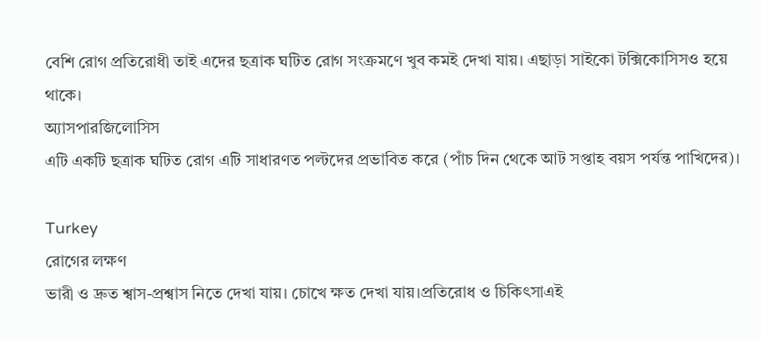বেশি রোগ প্রতিরোধী তাই এদের ছত্রাক ঘটিত রোগ সংক্রমণে খুব কমই দেখা যায়। এছাড়া সাইকো টক্সিকোসিসও হয়ে থাকে।
অ্যাসপারজিলোসিস
এটি একটি ছত্রাক ঘটিত রোগ এটি সাধারণত পল্টদের প্রভাবিত করে (পাঁচ দিন থেকে আট সপ্তাহ বয়স পর্যন্ত পাখিদের)।

Turkey
রোগের লক্ষণ
ভারী ও দ্রুত শ্বাস-প্রশ্বাস নিতে দেখা যায়। চোখে ক্ষত দেখা যায়।প্রতিরোধ ও চিকিৎসাএই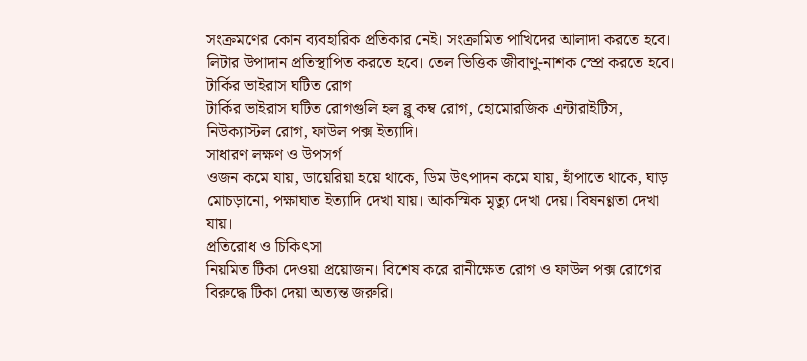সংক্রমণের কোন ব্যবহারিক প্রতিকার নেই। সংক্রামিত পাখিদের আলাদা করতে হবে। লিটার উপাদান প্রতিস্থাপিত করতে হবে। তেল ভিত্তিক জীবাণু-নাশক স্প্রে করতে হবে।
টার্কির ভাইরাস ঘটিত রোগ
টার্কির ভাইরাস ঘটিত রোগগুলি হল ব্লু কম্ব রোগ, হোমোরজিক এন্টারাইটিস, নিউক্যাস্টল রোগ, ফাউল পক্স ইত্যাদি।
সাধারণ লক্ষণ ও উপসর্গ
ওজন কমে যায়, ডায়েরিয়া হয়ে থাকে, ডিম উৎপাদন কমে যায়, হাঁপাতে থাকে, ঘাড় মোচড়ানো, পক্ষাঘাত ইত্যাদি দেখা যায়। আকস্মিক মৃত্যু দেখা দেয়। বিষনণ্ণতা দেখা যায়।
প্রতিরোধ ও চিকিৎসা
নিয়মিত টিকা দেওয়া প্রয়োজন। বিশেষ করে রানীক্ষেত রোগ ও ফাউল পক্স রোগের বিরুদ্ধে টিকা দেয়া অত্যন্ত জরুরি।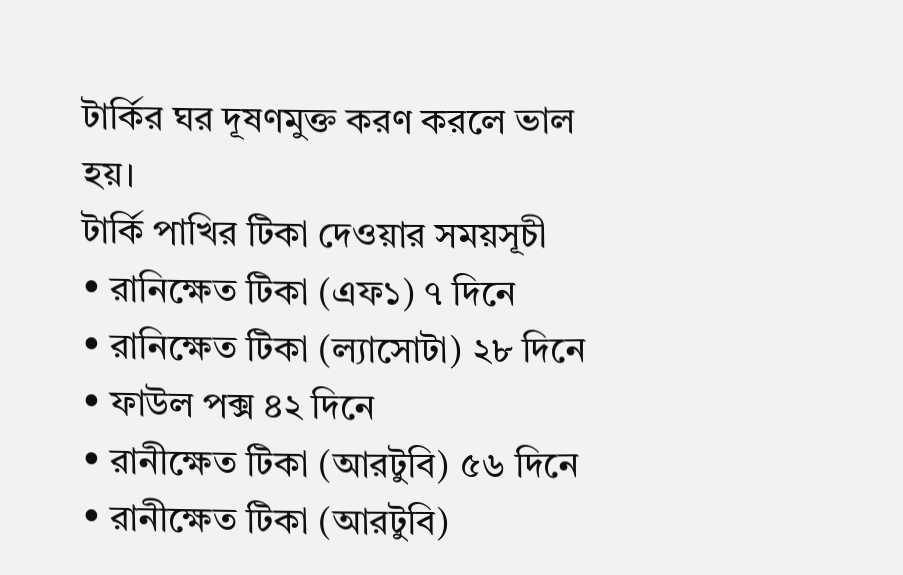টার্কির ঘর দূষণমুক্ত করণ করলে ভাল হয়।
টার্কি পাখির টিকা দেওয়ার সময়সূচী
• রানিক্ষেত টিকা (এফ১) ৭ দিনে
• রানিক্ষেত টিকা (ল্যাসোটা) ২৮ দিনে
• ফাউল পক্স ৪২ দিনে
• রানীক্ষেত টিকা (আরটুবি) ৫৬ দিনে
• রানীক্ষেত টিকা (আরটুবি)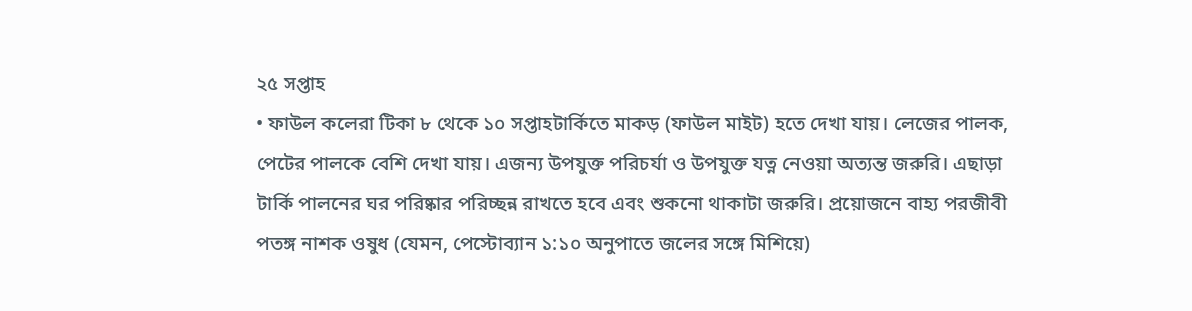২৫ সপ্তাহ
• ফাউল কলেরা টিকা ৮ থেকে ১০ সপ্তাহটার্কিতে মাকড় (ফাউল মাইট) হতে দেখা যায়। লেজের পালক, পেটের পালকে বেশি দেখা যায়। এজন্য উপযুক্ত পরিচর্যা ও উপযুক্ত যত্ন নেওয়া অত্যন্ত জরুরি। এছাড়া টার্কি পালনের ঘর পরিষ্কার পরিচ্ছন্ন রাখতে হবে এবং শুকনো থাকাটা জরুরি। প্রয়োজনে বাহ্য পরজীবী পতঙ্গ নাশক ওষুধ (যেমন, পেস্টোব্যান ১:১০ অনুপাতে জলের সঙ্গে মিশিয়ে)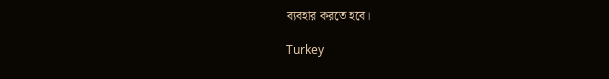ব্যবহার করতে হবে।

Turkey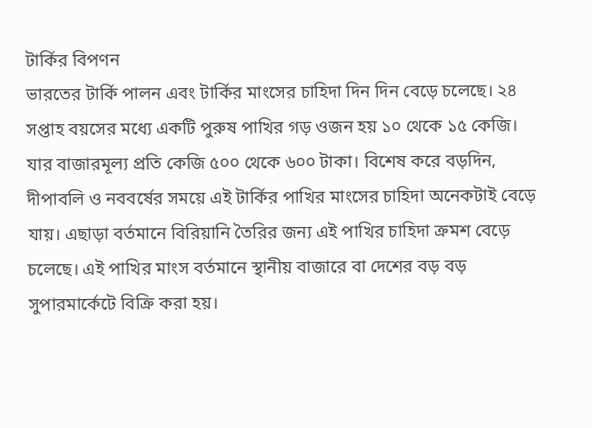টার্কির বিপণন
ভারতের টার্কি পালন এবং টার্কির মাংসের চাহিদা দিন দিন বেড়ে চলেছে। ২৪ সপ্তাহ বয়সের মধ্যে একটি পুরুষ পাখির গড় ওজন হয় ১০ থেকে ১৫ কেজি। যার বাজারমূল্য প্রতি কেজি ৫০০ থেকে ৬০০ টাকা। বিশেষ করে বড়দিন, দীপাবলি ও নববর্ষের সময়ে এই টার্কির পাখির মাংসের চাহিদা অনেকটাই বেড়ে যায়। এছাড়া বর্তমানে বিরিয়ানি তৈরির জন্য এই পাখির চাহিদা ক্রমশ বেড়ে চলেছে। এই পাখির মাংস বর্তমানে স্থানীয় বাজারে বা দেশের বড় বড় সুপারমার্কেটে বিক্রি করা হয়।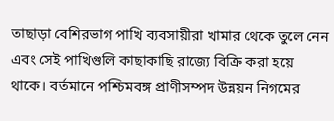তাছাড়া বেশিরভাগ পাখি ব্যবসায়ীরা খামার থেকে তুলে নেন এবং সেই পাখিগুলি কাছাকাছি রাজ্যে বিক্রি করা হয়ে থাকে। বর্তমানে পশ্চিমবঙ্গ প্রাণীসম্পদ উন্নয়ন নিগমের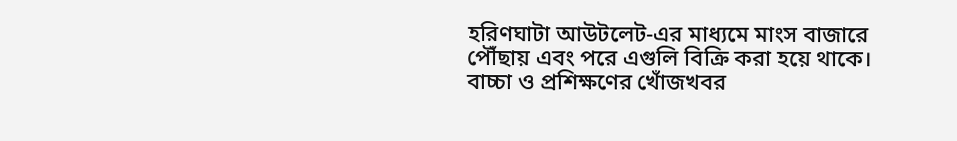হরিণঘাটা আউটলেট-এর মাধ্যমে মাংস বাজারে পৌঁছায় এবং পরে এগুলি বিক্রি করা হয়ে থাকে।
বাচ্চা ও প্রশিক্ষণের খোঁজখবর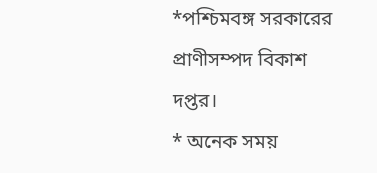*পশ্চিমবঙ্গ সরকারের প্রাণীসম্পদ বিকাশ দপ্তর।
* অনেক সময়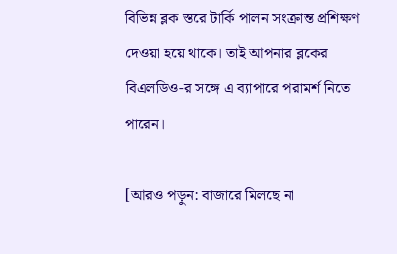বিভিন্ন ব্লক স্তরে টার্কি পালন সংক্রান্ত প্রশিক্ষণ দেওয়া হয়ে থাকে। তাই আপনার ব্লকের বিএলডিও-র সঙ্গে এ ব্যাপারে পরামর্শ নিতে পারেন।

[আরও পড়ুন: বাজারে মিলছে না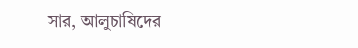সার, আলুচাষিদের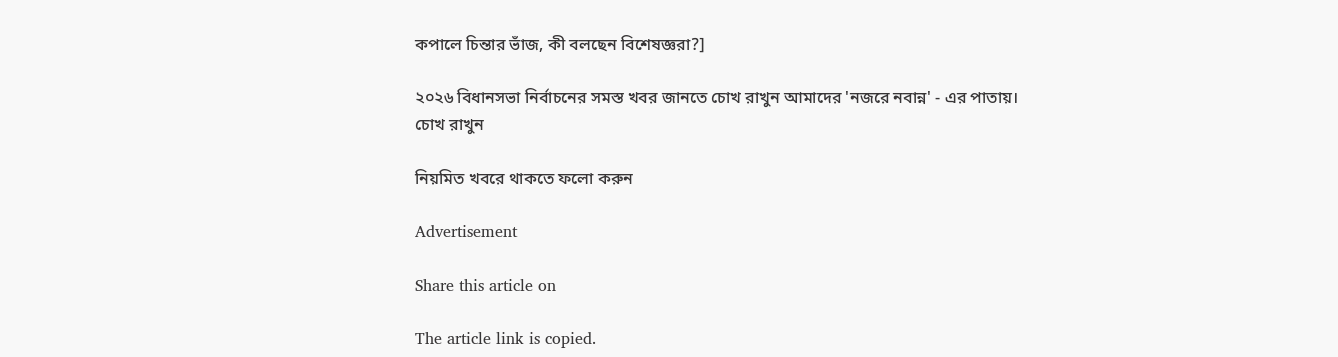কপালে চিন্তার ভাঁজ, কী বলছেন বিশেষজ্ঞরা?]

২০২৬ বিধানসভা নির্বাচনের সমস্ত খবর জানতে চোখ রাখুন আমাদের 'নজরে নবান্ন' - এর পাতায়।
চোখ রাখুন

নিয়মিত খবরে থাকতে ফলো করুন

Advertisement

Share this article on

The article link is copied.